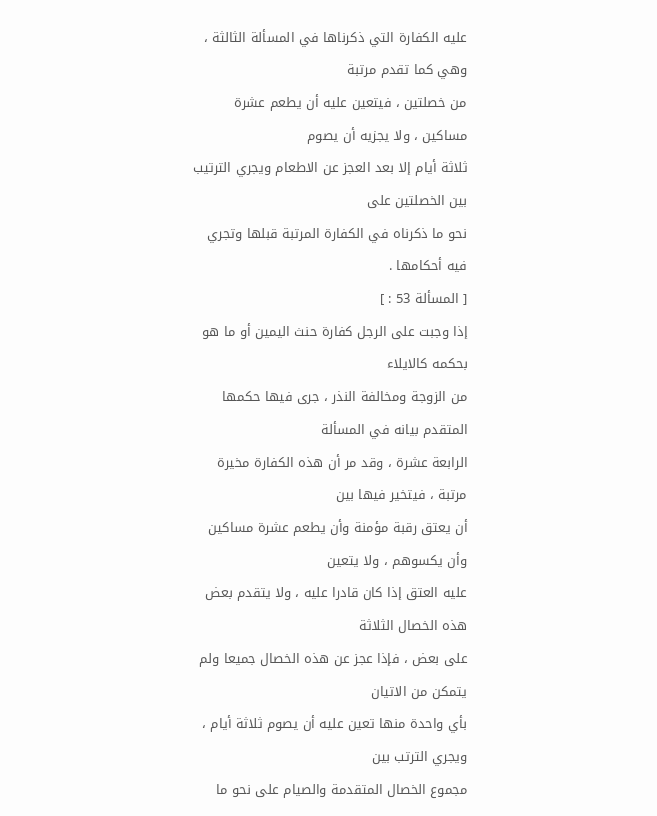عليه الكفارة التي ذكرناها في المسألة الثالثة ، وهي كما تقدم مرتبة
من خصلتين ، فيتعين عليه أن يطعم عشرة مساكين ، ولا يجزيه أن يصوم
ثلاثة أيام إلا بعد العجز عن الاطعام ويجري الترتيب بين الخصلتين على
نحو ما ذكرناه في الكفارة المرتبة قبلها وتجري فيه أحكامها .
[ المسألة 53 : ]
إذا وجبت على الرجل كفارة حنث اليمين أو ما هو بحكمه كالايلاء
من الزوجة ومخالفة النذر ، جرى فيها حكمها المتقدم بيانه في المسألة
الرابعة عشرة ، وقد مر أن هذه الكفارة مخيرة مرتبة ، فيتخير فيها بين
أن يعتق رقبة مؤمنة وأن يطعم عشرة مساكين وأن يكسوهم ، ولا يتعين
عليه العتق إذا كان قادرا عليه ، ولا يتقدم بعض هذه الخصال الثلاثة
على بعض ، فإذا عجز عن هذه الخصال جميعا ولم يتمكن من الاتيان
بأي واحدة منها تعين عليه أن يصوم ثلاثة أيام ، ويجري الترتب بين
مجموع الخصال المتقدمة والصيام على نحو ما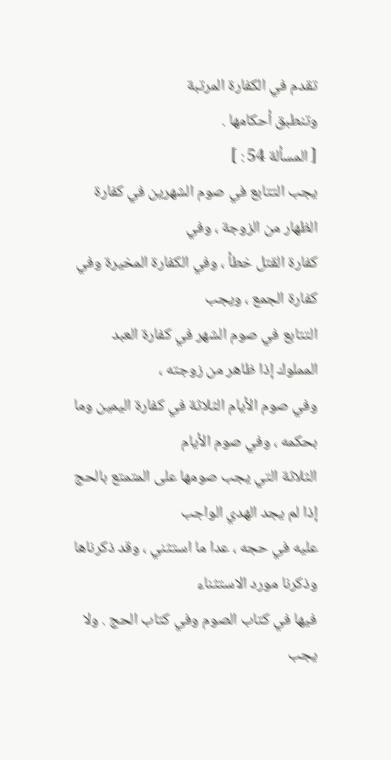تقدم في الكفارة المرتبة
وتنطبق أحكامها .
[ المسألة 54 : ]
يجب التتابع في صوم الشهرين في كفارة الظهار من الزوجة ، وفي
كفارة القتل خطأ ، وفي الكفارة المخيرة وفي كفارة الجمع ، ويجب
التتابع في صوم الشهر في كفارة العبد المملوك إذا ظاهر من زوجته ،
وفي صوم الأيام الثلاثة في كفارة اليمين وما بحكمه ، وفي صوم الأيام
الثلاثة التي يجب صومها على المتمتع بالحج إذا لم يجد الهدي الواجب
عليه في حجه ، عدا ما استثني ، وقد ذكرناها وذكرنا مورد الاستثناء
فيها في كتاب الصوم وفي كتاب الحج . ولا يجب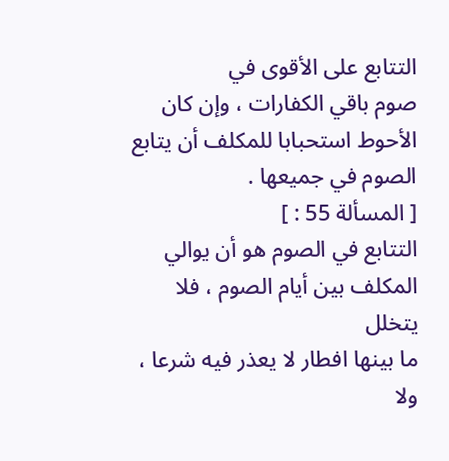التتابع على الأقوى في
صوم باقي الكفارات ، وإن كان الأحوط استحبابا للمكلف أن يتابع
الصوم في جميعها .
[ المسألة 55 : ]
التتابع في الصوم هو أن يوالي المكلف بين أيام الصوم ، فلا يتخلل
ما بينها افطار لا يعذر فيه شرعا ، ولا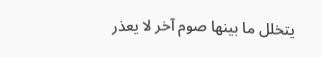يتخلل ما بينها صوم آخر لا يعذر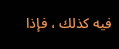فيه كذلك ، فإذا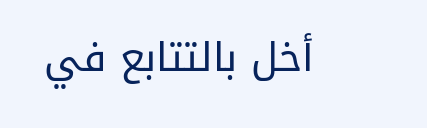أخل بالتتابع في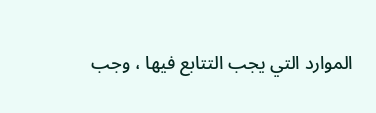الموارد التي يجب التتابع فيها ، وجب